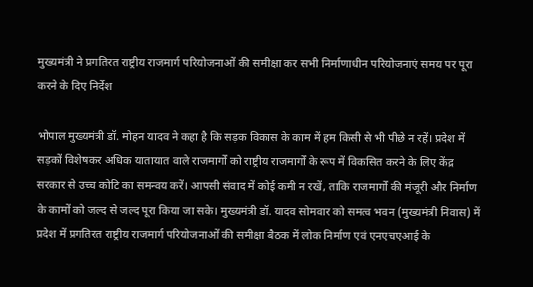मुख्यमंत्री ने प्रगतिरत राष्ट्रीय राजमार्ग परियोजनाओं की समीक्षा कर सभी निर्माणाधीन परियोजनाएं समय पर पूरा करने के दिए निर्देश

भोपाल मुख्यमंत्री डॉ. मोहन यादव ने कहा है कि सड़क विकास के काम में हम किसी से भी पीछे न रहें। प्रदेश में सड़कों विशेषकर अधिक यातायात वाले राजमार्गों को राष्ट्रीय राजमार्गों के रूप में विकसित करने के लिए केंद्र सरकार से उच्च कोटि का समन्वय करें। आपसी संवाद में कोई कमी न रखें, ताकि राजमार्गों की मंजूरी और निर्माण के कामों को जल्द से जल्द पूरा किया जा सके। मुख्यमंत्री डॉ. यादव सोमवार को समत्व भवन (मुख्यमंत्री निवास) में प्रदेश में प्रगतिरत राष्ट्रीय राजमार्ग परियोजनाओं की समीक्षा बैठक में लोक निर्माण एवं एनएचएआई के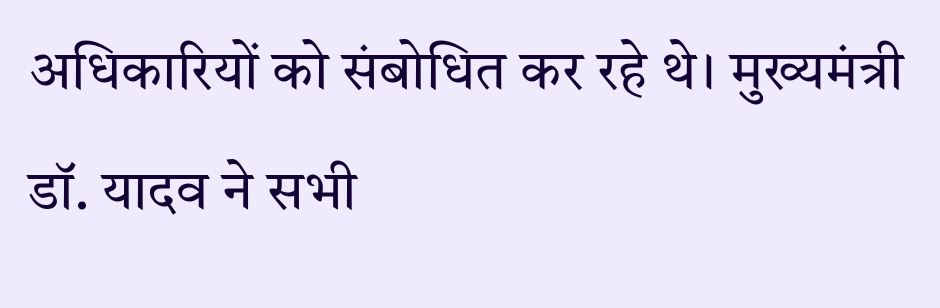अधिकारियों को संबोधित कर रहे थे। मुख्यमंत्री डॉ. यादव ने सभी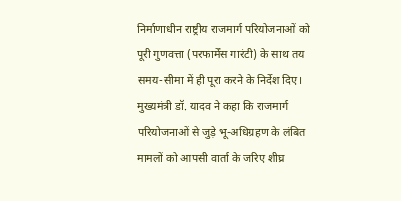निर्माणाधीन राष्ट्रीय राजमार्ग परियोजनाओं को पूरी गुणवत्ता (परफार्मेंस गारंटी) के साथ तय समय-सीमा में ही पूरा करने के निर्देश दिए। मुख्यमंत्री डॉ. यादव ने कहा कि राजमार्ग परियोजनाओं से जुड़े भू-अधिग्रहण के लंबित मामलों को आपसी वार्ता के जरिए शीघ्र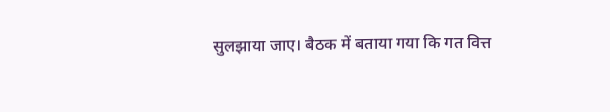सुलझाया जाए। बैठक में बताया गया कि गत वित्त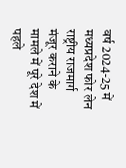वर्ष 2024-25 में मध्यप्रदेश फोर लेन राष्ट्रीय राजमार्ग मंजूर कराने के मामले में पूरे देश में पहले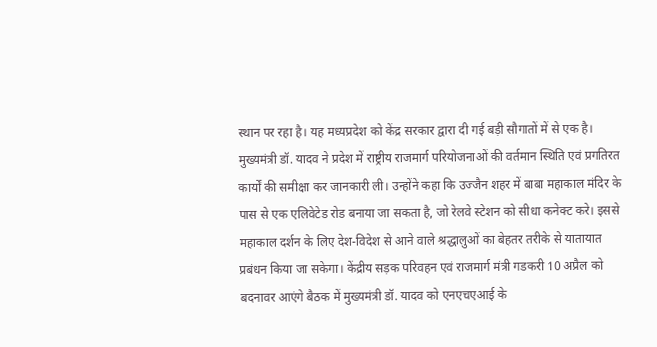स्थान पर रहा है। यह मध्यप्रदेश को केंद्र सरकार द्वारा दी गई बड़ी सौगातों में से एक है। मुख्यमंत्री डॉ. यादव ने प्रदेश में राष्ट्रीय राजमार्ग परियोजनाओं की वर्तमान स्थिति एवं प्रगतिरत कार्यों की समीक्षा कर जानकारी ली। उन्होंने कहा कि उज्जैन शहर में बाबा महाकाल मंदिर के पास से एक एलिवेटेड रोड बनाया जा सकता है, जो रेलवे स्टेशन को सीधा कनेक्ट करे। इससे महाकाल दर्शन के लिए देश-विदेश से आने वाले श्रद्धालुओं का बेहतर तरीके से यातायात प्रबंधन किया जा सकेगा। केंद्रीय सड़क परिवहन एवं राजमार्ग मंत्री गडकरी 10 अप्रैल को बदनावर आएंगे बैठक में मुख्यमंत्री डॉ. यादव को एनएचएआई के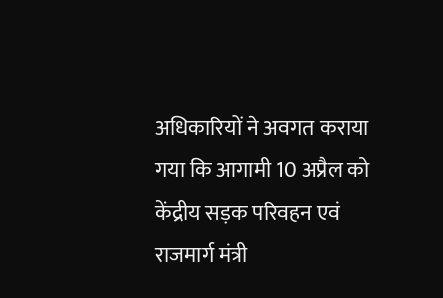अधिकारियों ने अवगत कराया गया कि आगामी 10 अप्रैल को केंद्रीय सड़क परिवहन एवं राजमार्ग मंत्री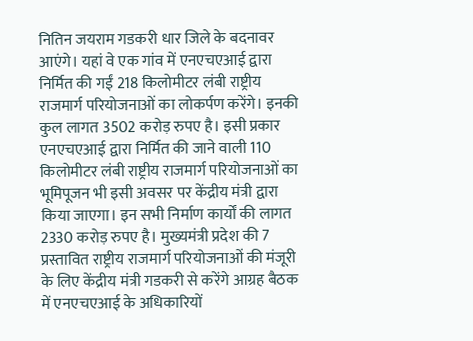नितिन जयराम गडकरी धार जिले के बदनावर आएंगे। यहां वे एक गांव में एनएचएआई द्वारा निर्मित की गईं 218 किलोमीटर लंबी राष्ट्रीय राजमार्ग परियोजनाओं का लोकर्पण करेंगे। इनकी कुल लागत 3502 करोड़ रुपए है। इसी प्रकार एनएचएआई द्वारा निर्मित की जाने वाली 110 किलोमीटर लंबी राष्ट्रीय राजमार्ग परियोजनाओं का भूमिपूजन भी इसी अवसर पर केंद्रीय मंत्री द्वारा किया जाएगा। इन सभी निर्माण कार्यों की लागत 2330 करोड़ रुपए है। मुख्यमंत्री प्रदेश की 7 प्रस्तावित राष्ट्रीय राजमार्ग परियोजनाओं की मंजूरी के लिए केंद्रीय मंत्री गडकरी से करेंगे आग्रह बैठक में एनएचएआई के अधिकारियों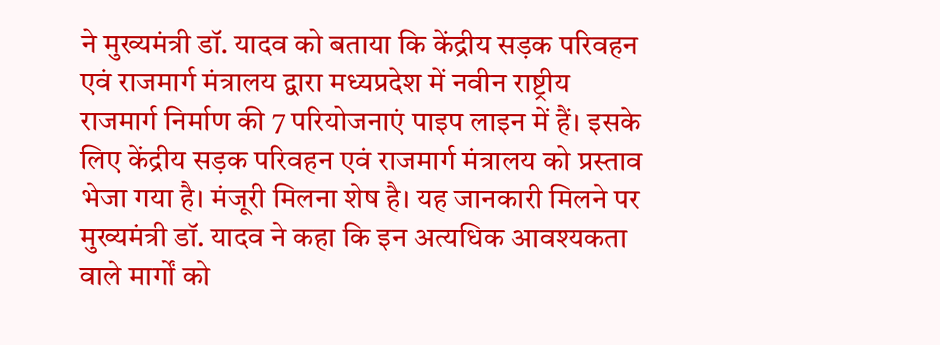ने मुख्यमंत्री डॉ. यादव को बताया कि केंद्रीय सड़क परिवहन एवं राजमार्ग मंत्रालय द्वारा मध्यप्रदेश में नवीन राष्ट्रीय राजमार्ग निर्माण की 7 परियोजनाएं पाइप लाइन में हैं। इसके लिए केंद्रीय सड़क परिवहन एवं राजमार्ग मंत्रालय को प्रस्ताव भेजा गया है। मंजूरी मिलना शेष है। यह जानकारी मिलने पर मुख्यमंत्री डॉ. यादव ने कहा कि इन अत्यधिक आवश्यकता वाले मार्गों को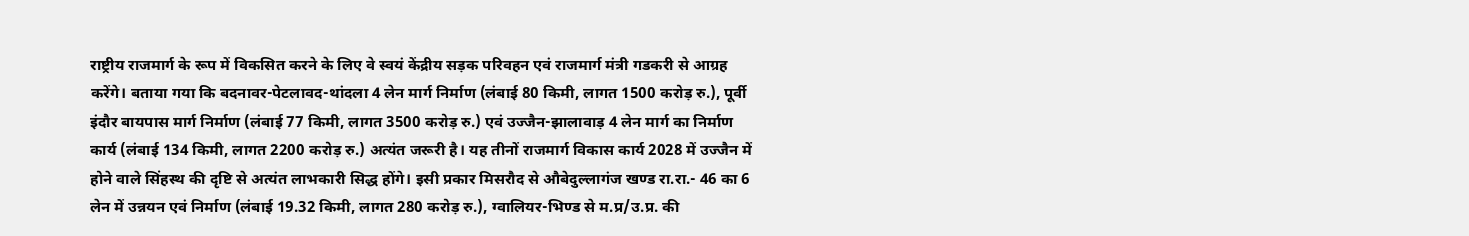राष्ट्रीय राजमार्ग के रूप में विकसित करने के लिए वे स्वयं केंद्रीय सड़क परिवहन एवं राजमार्ग मंत्री गडकरी से आग्रह करेंगे। बताया गया कि बदनावर-पेटलावद-थांदला 4 लेन मार्ग निर्माण (लंबाई 80 किमी, लागत 1500 करोड़ रु.), पूर्वी इंदौर बायपास मार्ग निर्माण (लंबाई 77 किमी, लागत 3500 करोड़ रु.) एवं उज्जैन-झालावाड़ 4 लेन मार्ग का निर्माण कार्य (लंबाई 134 किमी, लागत 2200 करोड़ रु.) अत्यंत जरूरी है। यह तीनों राजमार्ग विकास कार्य 2028 में उज्जैन में होने वाले सिंहस्थ की दृष्टि से अत्यंत लाभकारी सिद्ध होंगे। इसी प्रकार मिसरौद से औबेदुल्लागंज खण्ड रा.रा.- 46 का 6 लेन में उन्नयन एवं निर्माण (लंबाई 19.32 किमी, लागत 280 करोड़ रु.), ग्वालियर-भिण्ड से म.प्र/उ.प्र. की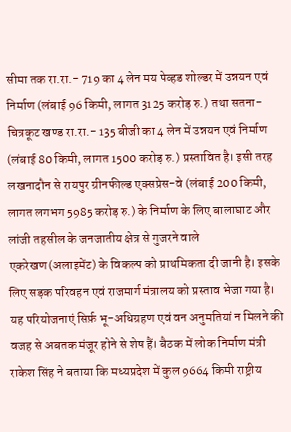सीमा तक रा.रा.- 719 का 4 लेन मय पेव्हड शोल्डर में उन्नयन एवं निर्माण (लंबाई 96 किमी, लागत 3125 करोड़ रु.) तथा सतना-चित्रकूट खण्ड रा.रा.- 135 बीजी का 4 लेन में उन्नयन एवं निर्माण (लंबाई 80 किमी, लागत 1500 करोड़ रु.) प्रस्तावित है। इसी तरह लखनादौन से रायपुर ग्रीनफील्ड एक्सप्रेस-वे (लंबाई 200 किमी, लागत लगभग 5985 करोड़ रु.) के निर्माण के लिए बालाघाट और लांजी तहसील के जनजातीय क्षेत्र से गुजरने वाले एकरेखण(अलाइमेंट) के विकल्प को प्राथमिकता दी जानी है। इसके लिए सड़क परिवहन एवं राजमार्ग मंत्रालय को प्रस्ताव भेजा गया है। यह परियोजनाएं सिर्फ़ भू-अधिग्रहण एवं वन अनुमतियां न मिलने की वजह से अबतक मंजूर होने से शेष हैं। बैठक में लोक निर्माण मंत्री राकेश सिंह ने बताया कि मध्यप्रदेश में कुल 9664 किमी राष्ट्रीय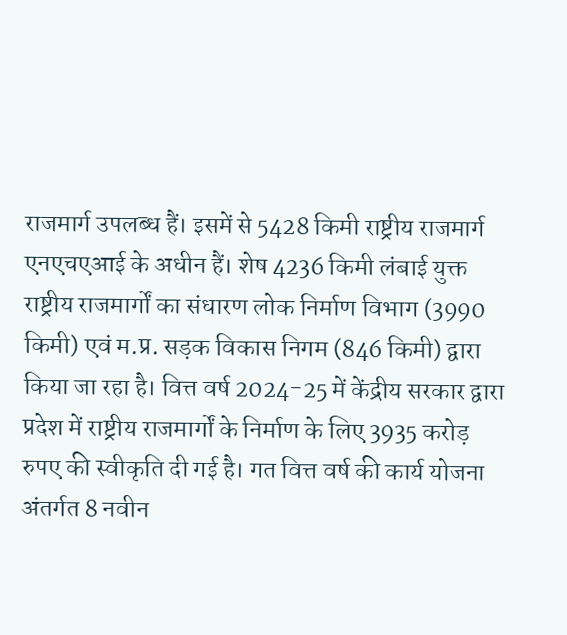राजमार्ग उपलब्ध हैं। इसमें से 5428 किमी राष्ट्रीय राजमार्ग एनएचएआई के अधीन हैं। शेष 4236 किमी लंबाई युक्त राष्ट्रीय राजमार्गों का संधारण लोक निर्माण विभाग (3990 किमी) एवं म.प्र. सड़क विकास निगम (846 किमी) द्वारा किया जा रहा है। वित्त वर्ष 2024-25 में केंद्रीय सरकार द्वारा प्रदेश में राष्ट्रीय राजमार्गों के निर्माण के लिए 3935 करोड़ रुपए की स्वीकृति दी गई है। गत वित्त वर्ष की कार्य योजना अंतर्गत 8 नवीन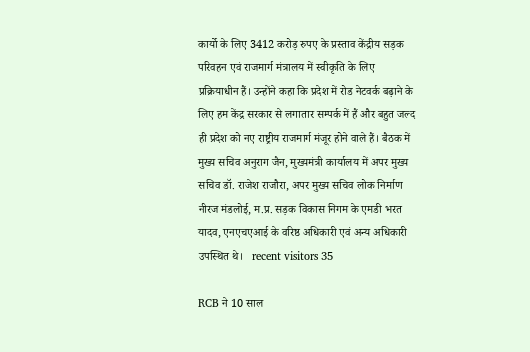कार्यो के लिए 3412 करोड़ रुपए के प्रस्ताव केंद्रीय सड़क परिवहन एवं राजमार्ग मंत्रालय में स्वीकृति के लिए प्रक्रियाधीन हैं। उन्होंने कहा कि प्रदेश में रोड नेटवर्क बढ़ाने के लिए हम केंद्र सरकार से लगातार सम्पर्क में हैं और बहुत जल्द ही प्रदेश को नए राष्ट्रीय राजमार्ग मंजूर होने वाले हैं। बैठक में मुख्य सचिव अनुराग जैन, मुख्यमंत्री कार्यालय में अपर मुख्य सचिव डॉ. राजेश राजौरा, अपर मुख्य सचिव लोक निर्माण नीरज मंडलोई, म.प्र. सड़क विकास निगम के एमडी भरत यादव, एनएचएआई के वरिष्ठ अधिकारी एवं अन्य अधिकारी उपस्थित थे।   recent visitors 35

RCB ने 10 साल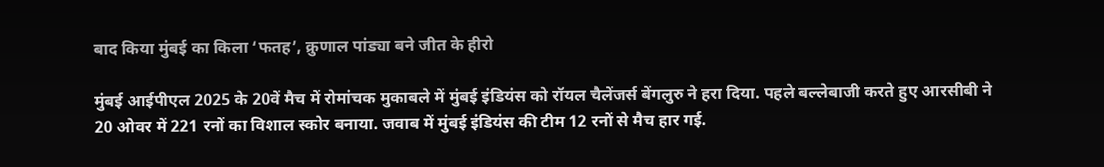बाद किया मुंबई का किला ‘फतह’, क्रुणाल पांड्या बने जीत के हीरो

मुंबई आईपीएल 2025 के 20वें मैच में रोमांचक मुकाबले में मुंबई इंडियंस को रॉयल चैलेंजर्स बेंगलुरु ने हरा दिया. पहले बल्लेबाजी करते हुए आरसीबी ने 20 ओवर में 221 रनों का विशाल स्कोर बनाया. जवाब में मुंबई इंडियंस की टीम 12 रनों से मैच हार गई.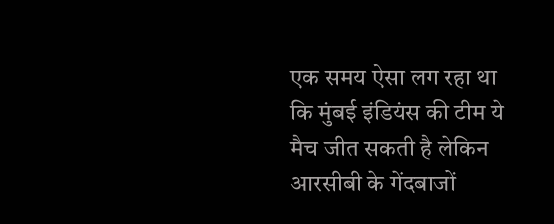एक समय ऐसा लग रहा था कि मुंबई इंडियंस की टीम ये मैच जीत सकती है लेकिन आरसीबी के गेंदबाजों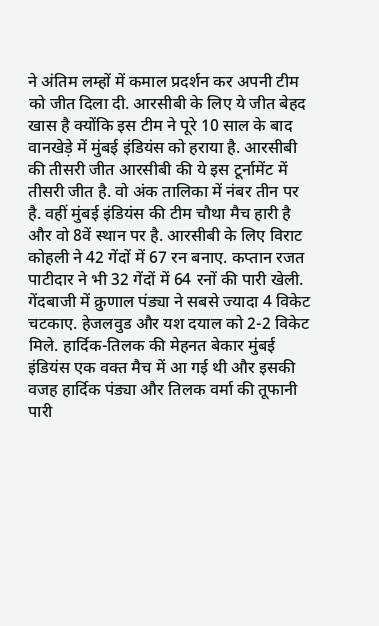ने अंतिम लम्हों में कमाल प्रदर्शन कर अपनी टीम को जीत दिला दी. आरसीबी के लिए ये जीत बेहद खास है क्योंकि इस टीम ने पूरे 10 साल के बाद वानखेड़े में मुंबई इंडियंस को हराया है. आरसीबी की तीसरी जीत आरसीबी की ये इस टूर्नामेंट में तीसरी जीत है. वो अंक तालिका में नंबर तीन पर है. वहीं मुंबई इंडियंस की टीम चौथा मैच हारी है और वो 8वें स्थान पर है. आरसीबी के लिए विराट कोहली ने 42 गेंदों में 67 रन बनाए. कप्तान रजत पाटीदार ने भी 32 गेंदों में 64 रनों की पारी खेली. गेंदबाजी में क्रुणाल पंड्या ने सबसे ज्यादा 4 विकेट चटकाए. हेजलवुड और यश दयाल को 2-2 विकेट मिले. हार्दिक-तिलक की मेहनत बेकार मुंबई इंडियंस एक वक्त मैच में आ गई थी और इसकी वजह हार्दिक पंड्या और तिलक वर्मा की तूफानी पारी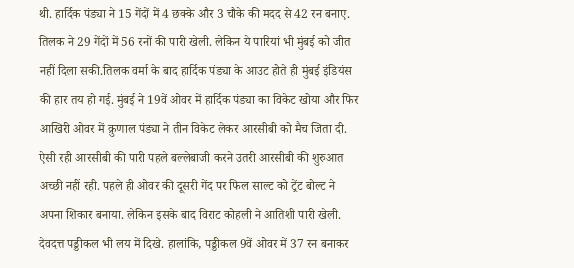थी. हार्दिक पंड्या ने 15 गेंदों में 4 छक्के और 3 चौके की मदद से 42 रन बनाए. तिलक ने 29 गेंदों में 56 रनों की पारी खेली. लेकिन ये पारियां भी मुंबई को जीत नहीं दिला सकी.तिलक वर्मा के बाद हार्दिक पंड्या के आउट होते ही मुंबई इंडियंस की हार तय हो गई. मुंबई ने 19वें ओवर में हार्दिक पंड्या का विकेट खोया और फिर आखिरी ओवर में क्रुणाल पंड्या ने तीन विकेट लेकर आरसीबी को मैच जिता दी. ऐसी रही आरसीबी की पारी पहले बल्लेबाजी करने उतरी आरसीबी की शुरुआत अच्छी नहीं रही. पहले ही ओवर की दूसरी गेंद पर फिल साल्ट को ट्रेंट बोल्ट ने अपना शिकार बनाया. लेकिन इसके बाद विराट कोहली ने आतिशी पारी खेली. देवदत्त पड्डीकल भी लय में दिखे. हालांकि, पड्डीकल 9वें ओवर में 37 रन बनाकर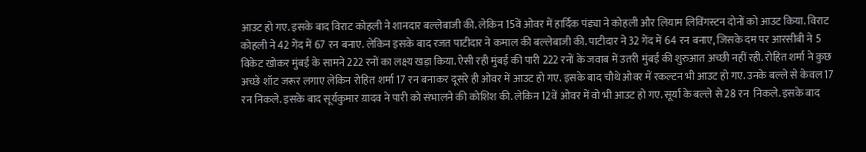आउट हो गए. इसके बाद विराट कोहली ने शानदार बल्लेबाजी की. लेकिन 15वें ओवर में हार्दिक पंड्या ने कोहली और लियाम लिविंगस्टन दोनों को आउट किया. विराट कोहली ने 42 गेंद में 67 रन बनाए. लेकिन इसके बाद रजत पाटीदार ने कमाल की बल्लेबाजी की. पाटीदार ने 32 गेंद में 64 रन बनाए, जिसके दम पर आरसीबी ने 5 विकेट खोकर मुंबई के सामने 222 रनों का लक्ष्य खड़ा किया. ऐसी रही मुंबई की पारी 222 रनों के जवाब में उतरी मुंबई की शुरुआत अच्छी नहीं रही. रोहित शर्मा ने कुछ अच्छे शॉट जरूर लगाए लेकिन रोहित शर्मा 17 रन बनाकर दूसरे ही ओवर में आउट हो गए. इसके बाद चौथे ओवर में रकल्टन भी आउट हो गए. उनके बल्ले से केवल 17 रन निकले. इसके बाद सूर्यकुमार य़ादव ने पारी को संभालने की कोशिश की. लेकिन 12वें ओवर में वो भी आउट हो गए. सूर्या के बल्ले से 28 रन  निकले. इसके बाद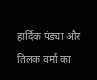हार्दिक पंड्या और तिलक वर्मा का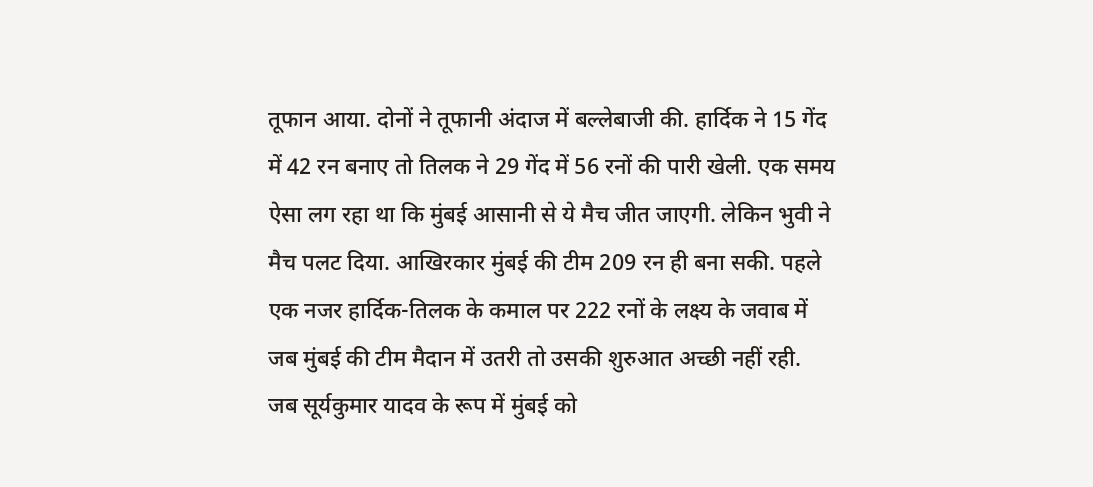तूफान आया. दोनों ने तूफानी अंदाज में बल्लेबाजी की. हार्दिक ने 15 गेंद में 42 रन बनाए तो तिलक ने 29 गेंद में 56 रनों की पारी खेली. एक समय ऐसा लग रहा था कि मुंबई आसानी से ये मैच जीत जाएगी. लेकिन भुवी ने मैच पलट दिया. आखिरकार मुंबई की टीम 209 रन ही बना सकी. पहले एक नजर हार्दिक-तिलक के कमाल पर 222 रनों के लक्ष्य के जवाब में जब मुंबई की टीम मैदान में उतरी तो उसकी शुरुआत अच्छी नहीं रही. जब सूर्यकुमार यादव के रूप में मुंबई को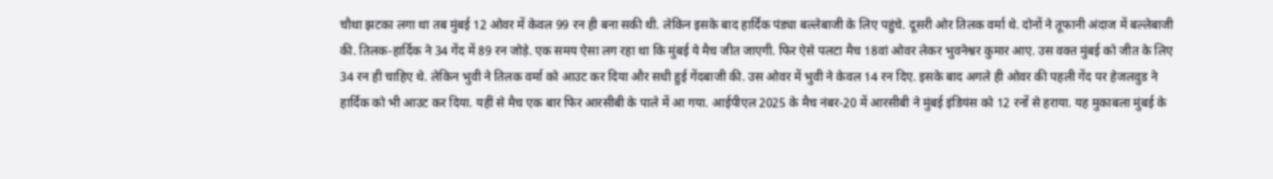चौथा झटका लगा था तब मुंबई 12 ओवर में केवल 99 रन ही बना सकी थी. लेकिन इसके बाद हार्दिक पंड्या बल्लेबाजी के लिए पहुंचे. दूसरी ओर तिलक वर्मा थे. दोनों ने तूफानी अंदाज में बल्लेबाजी की. तिलक-हार्दिक ने 34 गेंद में 89 रन जोड़े. एक समय ऐसा लग रहा था कि मुंबई ये मैच जीत जाएगी. फिर ऐसे पलटा मैच 18वां ओवर लेकर भुवनेश्वर कुमार आए. उस वक्त मुंबई को जीत के लिए 34 रन ही चाहिए थे. लेकिन भुवी ने तिलक वर्मा को आउट कर दिया और सधी हुई गेंदबाजी की. उस ओवर में भुवी ने केवल 14 रन दिए. इसके बाद अगले ही ओवर की पहली गेंद पर हेजलवुड ने हार्दिक को भी आउट कर दिया. यहीं से मैच एक बार फिर आरसीबी के पाले में आ गया. आईपीएल 2025 के मैच नंबर-20 में आरसीबी ने मुंबई इंडियंस को 12 रनों से हराया. यह मुकाबला मुंबई के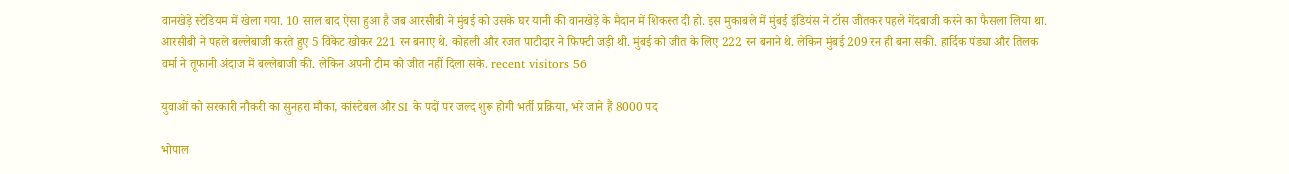वानखेड़े स्टेडियम में खेला गया. 10 साल बाद ऐसा हुआ है जब आरसीबी ने मुंबई को उसके घर यानी की वानखेड़े के मैदान में शिकस्त दी हो. इस मुकाबले में मुंबई इंडियंस ने टॉस जीतकर पहले गेंदबाजी करने का फैसला लिया था. आरसीबी ने पहले बल्लेबाजी करते हुए 5 विकेट खोकर 221 रन बनाए थे. कोहली और रजत पाटीदार ने फिफ्टी जड़ी थी. मुंबई को जीत के लिए 222 रन बनाने थे. लेकिन मुंबई 209 रन ही बना सकी. हार्दिक पंड्या और तिलक वर्मा ने तूफानी अंदाज में बल्लेबाजी की. लेकिन अपनी टीम को जीत नहीं दिला सके. recent visitors 56

युवाओं को सरकारी नौकरी का सुनहरा मौका, कांस्टेबल और SI के पदों पर जल्द शुरू होगी भर्ती प्रक्रिया, भरे जाने हैं 8000 पद

भोपाल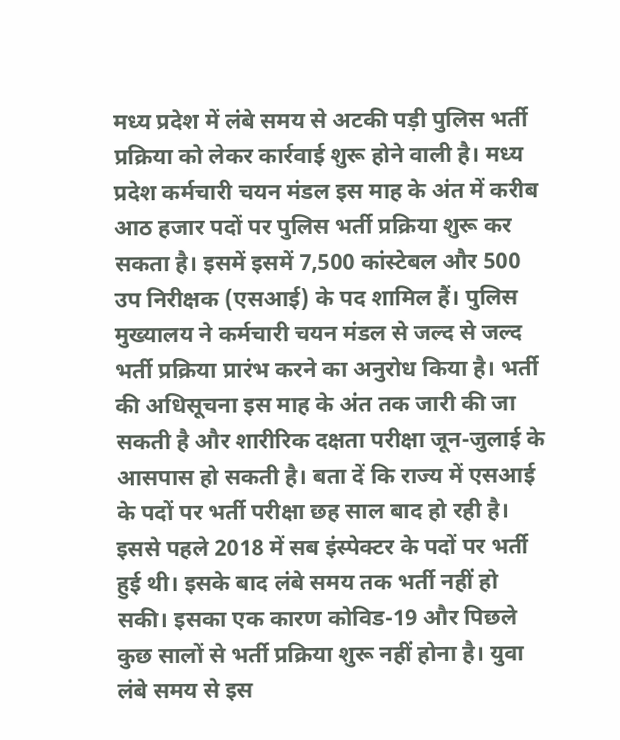मध्य प्रदेश में लंबे समय से अटकी पड़ी पुलिस भर्ती प्रक्रिया को लेकर कार्रवाई शुरू होने वाली है। मध्य प्रदेश कर्मचारी चयन मंडल इस माह के अंत में करीब आठ हजार पदों पर पुलिस भर्ती प्रक्रिया शुरू कर सकता है। इसमें इसमें 7,500 कांस्टेबल और 500 उप निरीक्षक (एसआई) के पद शामिल हैं। पुलिस मुख्यालय ने कर्मचारी चयन मंडल से जल्द से जल्द भर्ती प्रक्रिया प्रारंभ करने का अनुरोध किया है। भर्ती की अधिसूचना इस माह के अंत तक जारी की जा सकती है और शारीरिक दक्षता परीक्षा जून-जुलाई के आसपास हो सकती है। बता दें कि राज्य में एसआई के पदों पर भर्ती परीक्षा छह साल बाद हो रही है। इससे पहले 2018 में सब इंस्पेक्टर के पदों पर भर्ती हुई थी। इसके बाद लंबे समय तक भर्ती नहीं हो सकी। इसका एक कारण कोविड-19 और पिछले कुछ सालों से भर्ती प्रक्रिया शुरू नहीं होना है। युवा लंबे समय से इस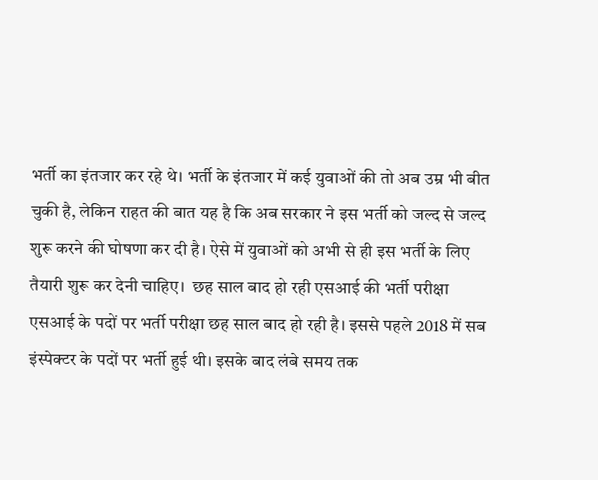भर्ती का इंतजार कर रहे थे। भर्ती के इंतजार में कई युवाओं की तो अब उम्र भी बीत चुकी है, लेकिन राहत की बात यह है कि अब सरकार ने इस भर्ती को जल्द से जल्द शुरू करने की घोषणा कर दी है। ऐसे में युवाओं को अभी से ही इस भर्ती के लिए तैयारी शुरू कर देनी चाहिए।  छह साल बाद हो रही एसआई की भर्ती परीक्षा एसआई के पदों पर भर्ती परीक्षा छह साल बाद हो रही है। इससे पहले 2018 में सब इंस्पेक्टर के पदों पर भर्ती हुई थी। इसके बाद लंबे समय तक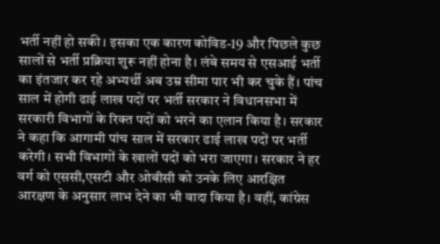भर्ती नहीं हो सकी। इसका एक कारण कोविड-19 और पिछले कुछ सालों से भर्ती प्रक्रिया शुरू नहीं होना है। लंबे समय से एसआई भर्ती का इंतजार कर रहे अभ्यर्थी अब उम्र सीमा पार भी कर चुके हैं। पांच साल में होगी ढाई लाख पदों पर भर्ती सरकार ने विधानसभा में सरकारी विभागों के रिक्त पदों को भरने का एलान किया है। सरकार ने कहा कि आगामी पांच साल में सरकार ढाई लाख पदों पर भर्ती करेगी। सभी विभागों के खालों पदों को भरा जाएगा। सरकार ने हर वर्ग को एससी,एसटी और ओबीसी को उनके लिए आरक्षित आरक्षण के अनुसार लाभ देने का भी वादा किया है। वहीं, कांग्रेस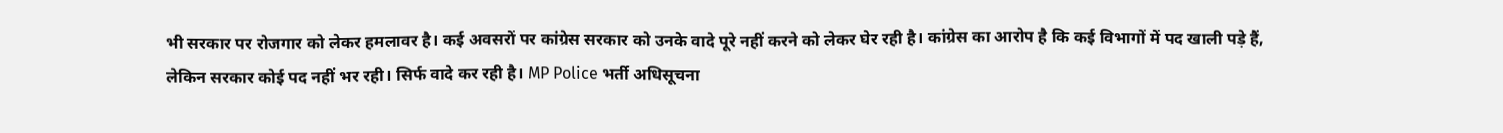भी सरकार पर रोजगार को लेकर हमलावर है। कई अवसरों पर कांग्रेस सरकार को उनके वादे पूरे नहीं करने को लेकर घेर रही है। कांग्रेस का आरोप है कि कई विभागों में पद खाली पड़े हैं, लेकिन सरकार कोई पद नहीं भर रही। सिर्फ वादे कर रही है। MP Police भर्ती अधिसूचना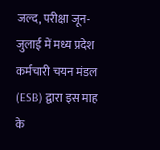जल्द, परीक्षा जून-जुलाई में मध्य प्रदेश कर्मचारी चयन मंडल (ESB) द्वारा इस माह के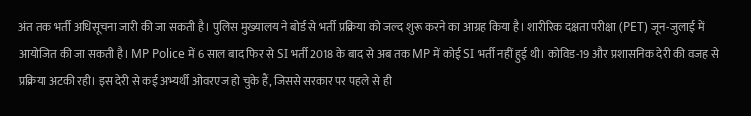अंत तक भर्ती अधिसूचना जारी की जा सकती है। पुलिस मुख्यालय ने बोर्ड से भर्ती प्रक्रिया को जल्द शुरू करने का आग्रह किया है। शारीरिक दक्षता परीक्षा (PET) जून-जुलाई में आयोजित की जा सकती है। MP Police में 6 साल बाद फिर से SI भर्ती 2018 के बाद से अब तक MP में कोई SI भर्ती नहीं हुई थी। कोविड-19 और प्रशासनिक देरी की वजह से प्रक्रिया अटकी रही। इस देरी से कई अभ्यर्थी ओवरएज हो चुके हैं, जिससे सरकार पर पहले से ही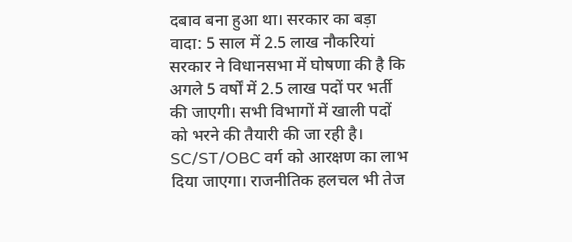दबाव बना हुआ था। सरकार का बड़ा वादा: 5 साल में 2.5 लाख नौकरियां सरकार ने विधानसभा में घोषणा की है कि अगले 5 वर्षों में 2.5 लाख पदों पर भर्ती की जाएगी। सभी विभागों में खाली पदों को भरने की तैयारी की जा रही है। SC/ST/OBC वर्ग को आरक्षण का लाभ दिया जाएगा। राजनीतिक हलचल भी तेज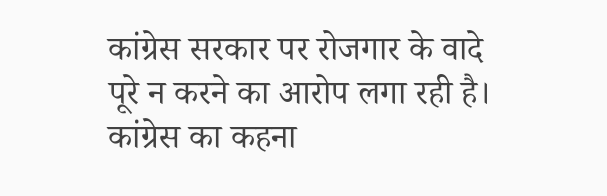कांग्रेस सरकार पर रोजगार के वादे पूरे न करने का आरोप लगा रही है। कांग्रेस का कहना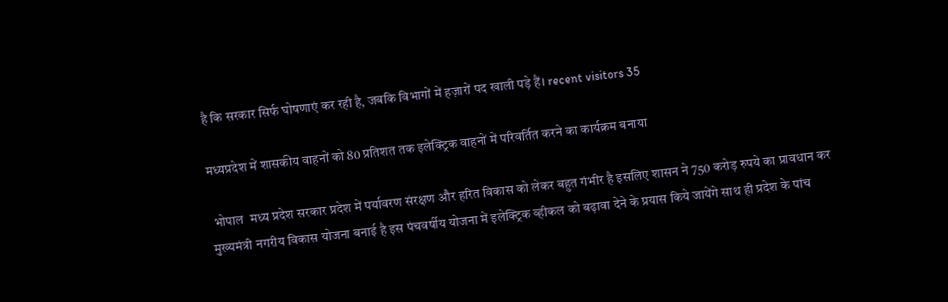है कि सरकार सिर्फ घोषणाएं कर रही है, जबकि विभागों में हज़ारों पद खाली पड़े हैं। recent visitors 35

मध्यप्रदेश में शासकीय वाहनों को 80 प्रतिशत तक इलेक्ट्रिक वाहनों में परिवर्तित करने का कार्यक्रम बनाया

 भोपाल  मध्य प्रदेश सरकार प्रदेश में पर्यावरण संरक्षण और हरित विकास को लेकर बहुत गंभीर है इसलिए शासन ने 750 करोड़ रुपये का प्रावधान कर मुख्यमंत्री नगरीय विकास योजना बनाई है इस पंचवर्षीय योजना में इलेक्ट्रिक व्हीकल को बढ़ावा देने के प्रयास किये जायेंगे साथ ही प्रदेश के पांच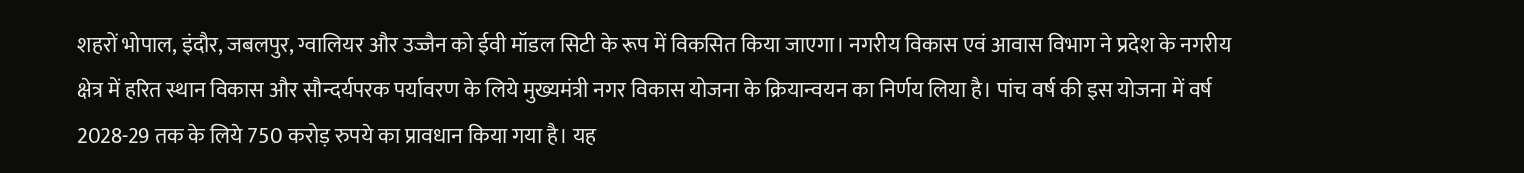शहरों भोपाल, इंदौर, जबलपुर, ग्वालियर और उज्जैन को ईवी मॉडल सिटी के रूप में विकसित किया जाएगा। नगरीय विकास एवं आवास विभाग ने प्रदेश के नगरीय क्षेत्र में हरित स्थान विकास और सौन्दर्यपरक पर्यावरण के लिये मुख्यमंत्री नगर विकास योजना के क्रियान्वयन का निर्णय लिया है। पांच वर्ष की इस योजना में वर्ष 2028-29 तक के लिये 750 करोड़ रुपये का प्रावधान किया गया है। यह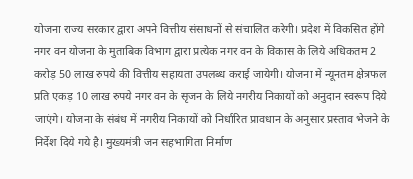योजना राज्य सरकार द्वारा अपने वित्तीय संसाधनों से संचालित करेगी। प्रदेश में विकसित होंगे नगर वन योजना के मुताबिक विभाग द्वारा प्रत्येक नगर वन के विकास के लिये अधिकतम 2 करोड़ 50 लाख रुपये की वित्तीय सहायता उपलब्ध कराई जायेगी। योजना में न्यूनतम क्षेत्रफल प्रति एकड़ 10 लाख रुपये नगर वन के सृजन के लिये नगरीय निकायों को अनुदान स्वरूप दिये जाएंगे। योजना के संबंध में नगरीय निकायों को निर्धारित प्रावधान के अनुसार प्रस्ताव भेजने के निर्देश दिये गये है। मुख्यमंत्री जन सहभागिता निर्माण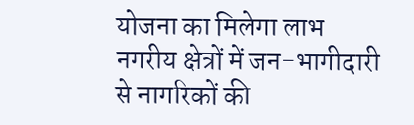योजना का मिलेगा लाभ नगरीय क्षेत्रों में जन-भागीदारी से नागरिकों की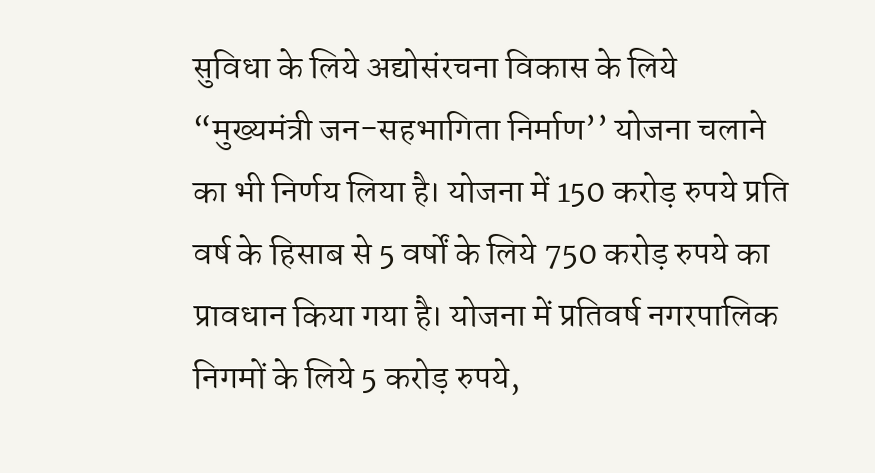सुविधा के लिये अद्योसंरचना विकास के लिये “मुख्यमंत्री जन-सहभागिता निर्माण’’ योजना चलाने का भी निर्णय लिया है। योजना में 150 करोड़ रुपये प्रति वर्ष के हिसाब से 5 वर्षों के लिये 750 करोड़ रुपये का प्रावधान किया गया है। योजना में प्रतिवर्ष नगरपालिक निगमों के लिये 5 करोड़ रुपये,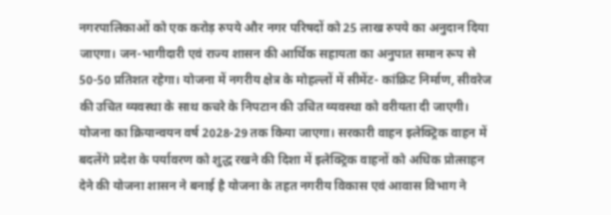नगरपालिकाओं को एक करोड़ रुपये और नगर परिषदों को 25 लाख रुपये का अनुदान दिया जाएगा। जन-भागीदारी एवं राज्य शासन की आर्थिक सहायता का अनुपात समान रूप से 50-50 प्रतिशत रहेगा। योजना में नगरीय क्षेत्र के मोहल्लों में सीमेंट- कांक्रिट निर्माण, सीवरेज की उचित व्यवस्था के साथ कचरे के निपटान की उचित व्यवस्था को वरीयता दी जाएगी। योजना का क्रियान्वयन वर्ष 2028-29 तक किया जाएगा। सरकारी वाहन इलेक्ट्रिक वाहन में बदलेंगे प्रदेश के पर्यावरण को शुद्ध रखने की दिशा में इलेक्ट्रिक वाहनों को अधिक प्रोत्साहन देने की योजना शासन ने बनाई है योजना के तहत नगरीय विकास एवं आवास विभाग ने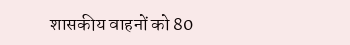शासकीय वाहनों को 80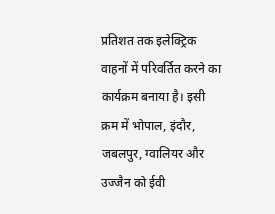प्रतिशत तक इलेक्ट्रिक वाहनों में परिवर्तित करने का कार्यक्रम बनाया है। इसी क्रम में भोपाल, इंदौर, जबलपुर, ग्वालियर और उज्जैन को ईवी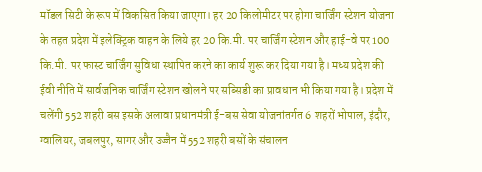मॉडल सिटी के रूप में विकसित किया जाएगा। हर 20 किलोमीटर पर होगा चार्जिंग स्टेशन योजना के तहत प्रदेश में इलेक्ट्रिक वाहन के लिये हर 20 कि.मी. पर चार्जिंग स्टेशन और हाई-वे पर 100 कि.मी. पर फास्ट चार्जिंग सुविधा स्थापित करने का कार्य शुरू कर दिया गया है। मध्य प्रदेश की ईवी नीति में सार्वजनिक चार्जिंग स्टेशन खोलने पर सब्सिडी का प्रावधान भी किया गया है। प्रदेश में चलेंगी 552 शहरी बस इसके अलावा प्रधानमंत्री ई-बस सेवा योजनांतर्गत 6 शहरों भोपाल, इंदौर, ग्वालियर, जबलपुर, सागर और उज्जैन में 552 शहरी बसों के संचालन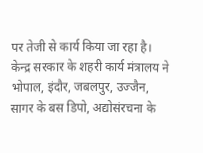पर तेजी से कार्य किया जा रहा है। केन्द्र सरकार के शहरी कार्य मंत्रालय ने भोपाल, इंदौर, जबलपुर, उज्जैन, सागर के बस डिपो, अद्योसंरचना के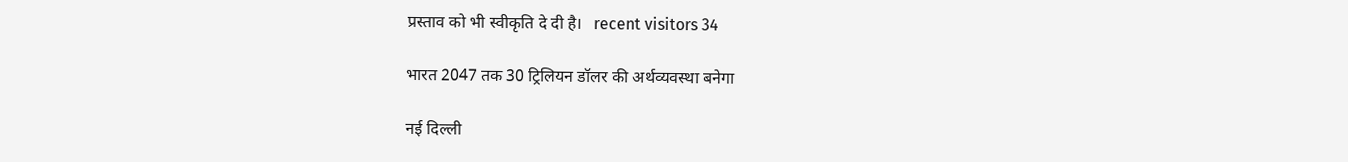प्रस्ताव को भी स्वीकृति दे दी है।   recent visitors 34

भारत 2047 तक 30 ट्रिलियन डॉलर की अर्थव्यवस्था बनेगा

नई दिल्ली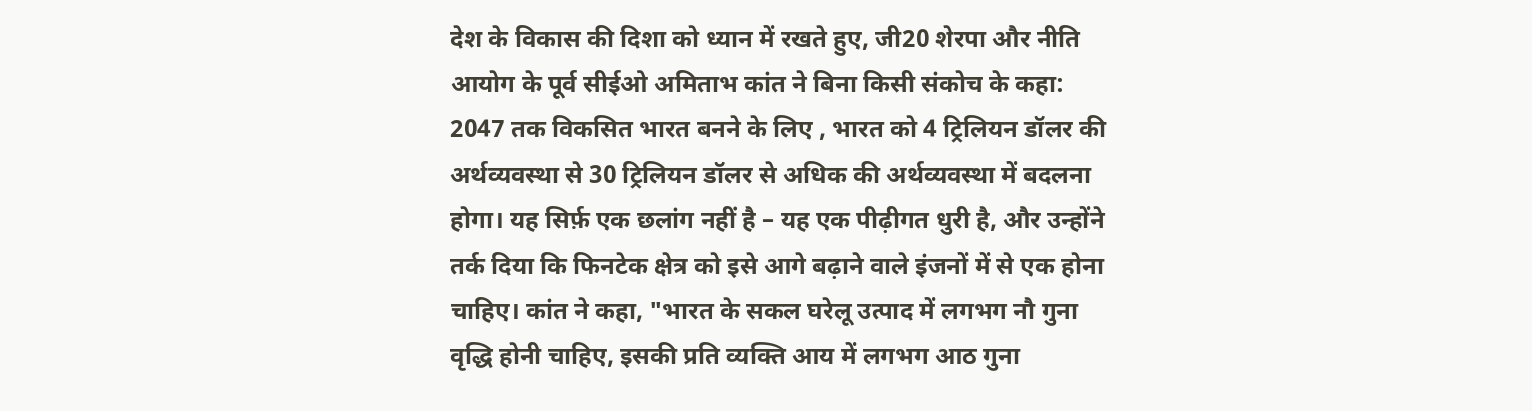देश के विकास की दिशा को ध्यान में रखते हुए, जी20 शेरपा और नीति आयोग के पूर्व सीईओ अमिताभ कांत ने बिना किसी संकोच के कहा: 2047 तक विकसित भारत बनने के लिए , भारत को 4 ट्रिलियन डॉलर की अर्थव्यवस्था से 30 ट्रिलियन डॉलर से अधिक की अर्थव्यवस्था में बदलना होगा। यह सिर्फ़ एक छलांग नहीं है – यह एक पीढ़ीगत धुरी है, और उन्होंने तर्क दिया कि फिनटेक क्षेत्र को इसे आगे बढ़ाने वाले इंजनों में से एक होना चाहिए। कांत ने कहा, "भारत के सकल घरेलू उत्पाद में लगभग नौ गुना वृद्धि होनी चाहिए, इसकी प्रति व्यक्ति आय में लगभग आठ गुना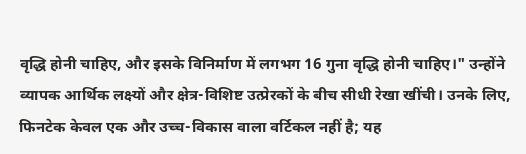वृद्धि होनी चाहिए, और इसके विनिर्माण में लगभग 16 गुना वृद्धि होनी चाहिए।" उन्होंने व्यापक आर्थिक लक्ष्यों और क्षेत्र-विशिष्ट उत्प्रेरकों के बीच सीधी रेखा खींची। उनके लिए, फिनटेक केवल एक और उच्च-विकास वाला वर्टिकल नहीं है; यह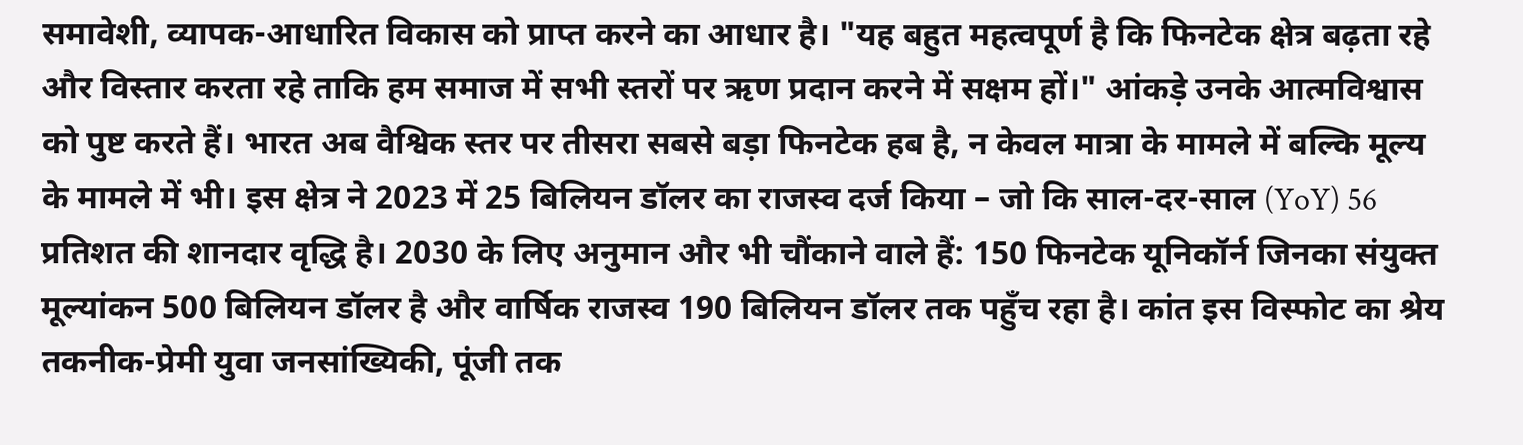समावेशी, व्यापक-आधारित विकास को प्राप्त करने का आधार है। "यह बहुत महत्वपूर्ण है कि फिनटेक क्षेत्र बढ़ता रहे और विस्तार करता रहे ताकि हम समाज में सभी स्तरों पर ऋण प्रदान करने में सक्षम हों।" आंकड़े उनके आत्मविश्वास को पुष्ट करते हैं। भारत अब वैश्विक स्तर पर तीसरा सबसे बड़ा फिनटेक हब है, न केवल मात्रा के मामले में बल्कि मूल्य के मामले में भी। इस क्षेत्र ने 2023 में 25 बिलियन डॉलर का राजस्व दर्ज किया – जो कि साल-दर-साल (YoY) 56 प्रतिशत की शानदार वृद्धि है। 2030 के लिए अनुमान और भी चौंकाने वाले हैं: 150 फिनटेक यूनिकॉर्न जिनका संयुक्त मूल्यांकन 500 बिलियन डॉलर है और वार्षिक राजस्व 190 बिलियन डॉलर तक पहुँच रहा है। कांत इस विस्फोट का श्रेय तकनीक-प्रेमी युवा जनसांख्यिकी, पूंजी तक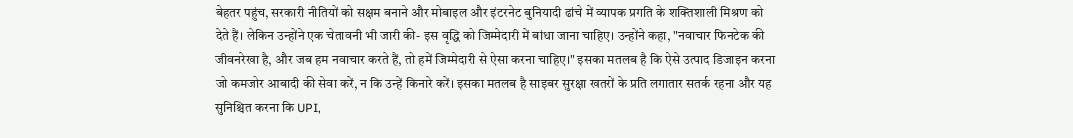बेहतर पहुंच, सरकारी नीतियों को सक्षम बनाने और मोबाइल और इंटरनेट बुनियादी ढांचे में व्यापक प्रगति के शक्तिशाली मिश्रण को देते हैं। लेकिन उन्होंने एक चेतावनी भी जारी की- इस वृद्धि को जिम्मेदारी में बांधा जाना चाहिए। उन्होंने कहा, "नवाचार फिनटेक की जीवनरेखा है, और जब हम नवाचार करते हैं, तो हमें जिम्मेदारी से ऐसा करना चाहिए।" इसका मतलब है कि ऐसे उत्पाद डिजाइन करना जो कमजोर आबादी की सेवा करें, न कि उन्हें किनारे करें। इसका मतलब है साइबर सुरक्षा खतरों के प्रति लगातार सतर्क रहना और यह सुनिश्चित करना कि UPI,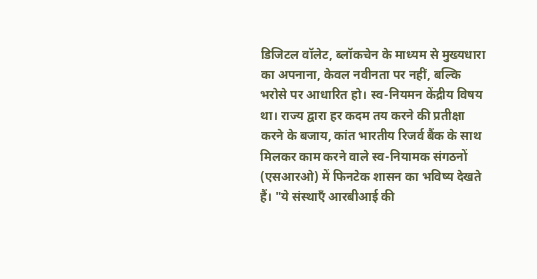डिजिटल वॉलेट, ब्लॉकचेन के माध्यम से मुख्यधारा का अपनाना, केवल नवीनता पर नहीं, बल्कि भरोसे पर आधारित हो। स्व-नियमन केंद्रीय विषय था। राज्य द्वारा हर कदम तय करने की प्रतीक्षा करने के बजाय, कांत भारतीय रिजर्व बैंक के साथ मिलकर काम करने वाले स्व-नियामक संगठनों (एसआरओ) में फिनटेक शासन का भविष्य देखते हैं। "ये संस्थाएँ आरबीआई की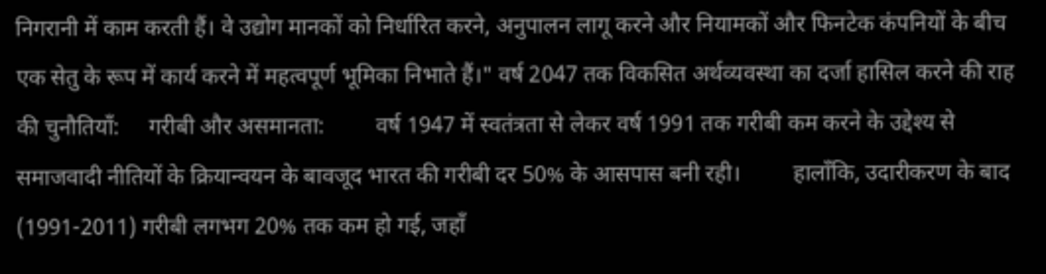निगरानी में काम करती हैं। वे उद्योग मानकों को निर्धारित करने, अनुपालन लागू करने और नियामकों और फिनटेक कंपनियों के बीच एक सेतु के रूप में कार्य करने में महत्वपूर्ण भूमिका निभाते हैं।" वर्ष 2047 तक विकसित अर्थव्यवस्था का दर्जा हासिल करने की राह की चुनौतियाँ:     गरीबी और असमानता:         वर्ष 1947 में स्वतंत्रता से लेकर वर्ष 1991 तक गरीबी कम करने के उद्देश्य से समाजवादी नीतियों के क्रियान्वयन के बावजूद भारत की गरीबी दर 50% के आसपास बनी रही।         हालाँकि, उदारीकरण के बाद  (1991-2011) गरीबी लगभग 20% तक कम हो गई, जहाँ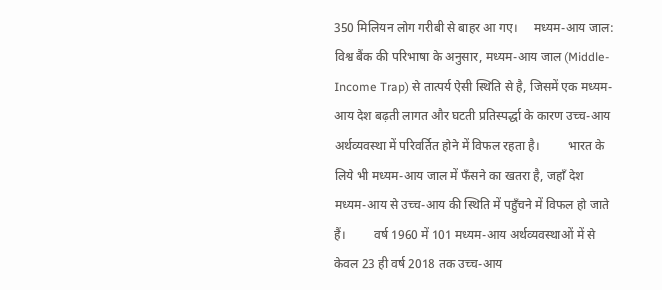350 मिलियन लोग गरीबी से बाहर आ गए।     मध्यम-आय जाल:         विश्व बैंक की परिभाषा के अनुसार, मध्यम-आय जाल (Middle-Income Trap) से तात्पर्य ऐसी स्थिति से है, जिसमें एक मध्यम-आय देश बढ़ती लागत और घटती प्रतिस्पर्द्धा के कारण उच्च-आय अर्थव्यवस्था में परिवर्तित होने में विफल रहता है।         भारत के लिये भी मध्यम-आय जाल में फँसने का खतरा है, जहाँ देश मध्यम-आय से उच्च-आय की स्थिति में पहुँचने में विफल हो जाते हैं।         वर्ष 1960 में 101 मध्यम-आय अर्थव्यवस्थाओं में से केवल 23 ही वर्ष 2018 तक उच्च-आय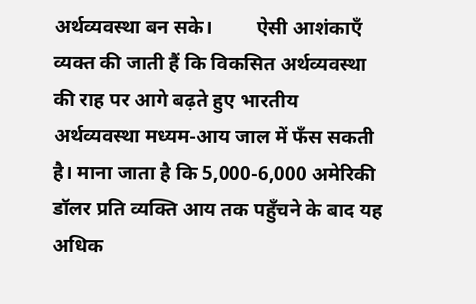अर्थव्यवस्था बन सके।         ऐसी आशंकाएँ व्यक्त की जाती हैं कि विकसित अर्थव्यवस्था की राह पर आगे बढ़ते हुए भारतीय अर्थव्यवस्था मध्यम-आय जाल में फँस सकती है। माना जाता है कि 5,000-6,000 अमेरिकी डॉलर प्रति व्यक्ति आय तक पहुँचने के बाद यह अधिक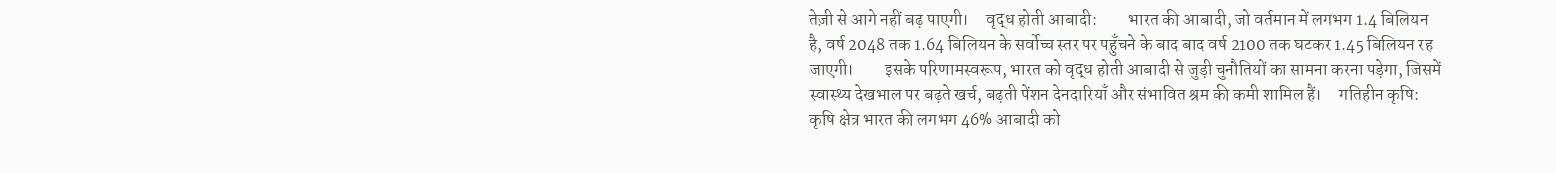तेज़ी से आगे नहीं बढ़ पाएगी।     वृद्ध होती आबादी:         भारत की आबादी, जो वर्तमान में लगभग 1.4 बिलियन है, वर्ष 2048 तक 1.64 बिलियन के सर्वोच्च स्तर पर पहुँचने के बाद बाद वर्ष 2100 तक घटकर 1.45 बिलियन रह जाएगी।         इसके परिणामस्वरूप, भारत को वृद्ध होती आबादी से जुड़ी चुनौतियों का सामना करना पड़ेगा, जिसमें स्वास्थ्य देखभाल पर बढ़ते खर्च, बढ़ती पेंशन देनदारियाँ और संभावित श्रम की कमी शामिल हैं।     गतिहीन कृषि:         कृषि क्षेत्र भारत की लगभग 46% आबादी को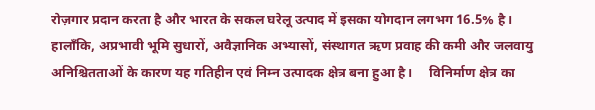रोज़गार प्रदान करता है और भारत के सकल घरेलू उत्पाद में इसका योगदान लगभग 16.5% है।         हालाँकि, अप्रभावी भूमि सुधारों, अवैज्ञानिक अभ्यासों, संस्थागत ऋण प्रवाह की कमी और जलवायु अनिश्चितताओं के कारण यह गतिहीन एवं निम्न उत्पादक क्षेत्र बना हुआ है।     विनिर्माण क्षेत्र का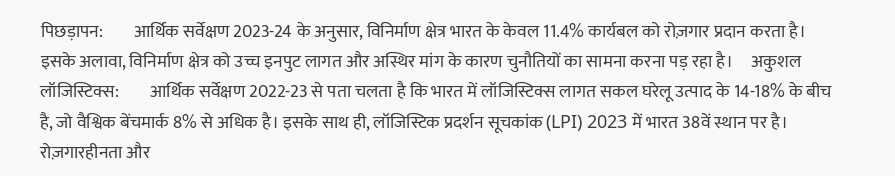पिछड़ापन:         आर्थिक सर्वेक्षण 2023-24 के अनुसार, विनिर्माण क्षेत्र भारत के केवल 11.4% कार्यबल को रोज़गार प्रदान करता है।         इसके अलावा, विनिर्माण क्षेत्र को उच्च इनपुट लागत और अस्थिर मांग के कारण चुनौतियों का सामना करना पड़ रहा है।     अकुशल लॉजिस्टिक्स:         आर्थिक सर्वेक्षण 2022-23 से पता चलता है कि भारत में लॉजिस्टिक्स लागत सकल घरेलू उत्पाद के 14-18% के बीच है, जो वैश्विक बेंचमार्क 8% से अधिक है। इसके साथ ही, लॉजिस्टिक प्रदर्शन सूचकांक (LPI) 2023 में भारत 38वें स्थान पर है।     रोज़गारहीनता और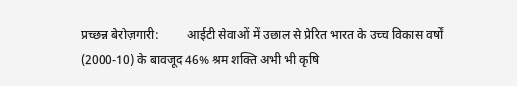प्रच्छन्न बेरोज़गारी:         आईटी सेवाओं में उछाल से प्रेरित भारत के उच्च विकास वर्षों (2000-10) के बावजूद 46% श्रम शक्ति अभी भी कृषि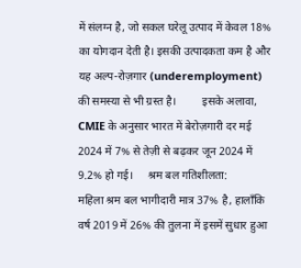में संलग्न है, जो सकल घरेलू उत्पाद में केवल 18% का योगदान देती है। इसकी उत्पादकता कम है और यह अल्प-रोज़गार (underemployment) की समस्या से भी ग्रस्त है।         इसके अलावा, CMIE के अनुसार भारत में बेरोज़गारी दर मई 2024 में 7% से तेज़ी से बढ़कर जून 2024 में 9.2% हो गई।     श्रम बल गतिशीलता:         महिला श्रम बल भागीदारी मात्र 37% है, हालाँकि वर्ष 2019 में 26% की तुलना में इसमें सुधार हुआ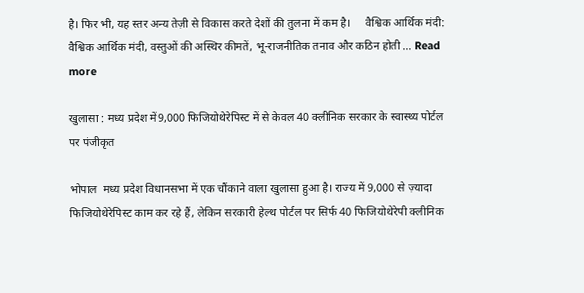है। फिर भी, यह स्तर अन्य तेज़ी से विकास करते देशों की तुलना में कम है।     वैश्विक आर्थिक मंदी:         वैश्विक आर्थिक मंदी, वस्तुओं की अस्थिर कीमतें, भू-राजनीतिक तनाव और कठिन होती … Read more

खुलासा : मध्य प्रदेश में9,000 फिजियोथेरेपिस्ट में से केवल 40 क्लीनिक सरकार के स्वास्थ्य पोर्टल पर पंजीकृत

भोपाल  मध्य प्रदेश विधानसभा में एक चौंकाने वाला खुलासा हुआ है। राज्य में 9,000 से ज़्यादा फिजियोथेरेपिस्ट काम कर रहे हैं, लेकिन सरकारी हेल्थ पोर्टल पर सिर्फ 40 फिजियोथेरेपी क्लीनिक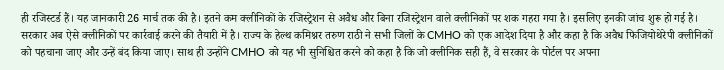ही रजिस्टर्ड हैं। यह जानकारी 26 मार्च तक की है। इतने कम क्लीनिकों के रजिस्ट्रेशन से अवैध और बिना रजिस्ट्रेशन वाले क्लीनिकों पर शक गहरा गया है। इसलिए इनकी जांच शुरू हो गई है। सरकार अब ऐसे क्लीनिकों पर कार्रवाई करने की तैयारी में है। राज्य के हेल्थ कमिश्नर तरुण राठी ने सभी जिलों के CMHO को एक आदेश दिया है और कहा है कि अवैध फिजियोथेरेपी क्लीनिकों को पहचाना जाए और उन्हें बंद किया जाए। साथ ही उन्होंने CMHO को यह भी सुनिश्चित करने को कहा है कि जो क्लीनिक सही हैं, वे सरकार के पोर्टल पर अपना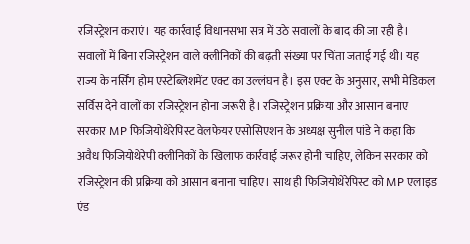रजिस्ट्रेशन कराएं। यह कार्रवाई विधानसभा सत्र में उठे सवालों के बाद की जा रही है। सवालों में बिना रजिस्ट्रेशन वाले क्लीनिकों की बढ़ती संख्या पर चिंता जताई गई थी। यह राज्य के नर्सिंग होम एस्टेब्लिशमेंट एक्ट का उल्लंघन है। इस एक्ट के अनुसार, सभी मेडिकल सर्विस देने वालों का रजिस्ट्रेशन होना जरूरी है। रजिस्ट्रेशन प्रक्रिया और आसान बनाए सरकार MP फिजियोथेरेपिस्ट वेलफेयर एसोसिएशन के अध्यक्ष सुनील पांडे ने कहा कि अवैध फिजियोथेरेपी क्लीनिकों के खिलाफ कार्रवाई जरूर होनी चाहिए, लेकिन सरकार को रजिस्ट्रेशन की प्रक्रिया को आसान बनाना चाहिए। साथ ही फिजियोथेरेपिस्ट को MP एलाइड एंड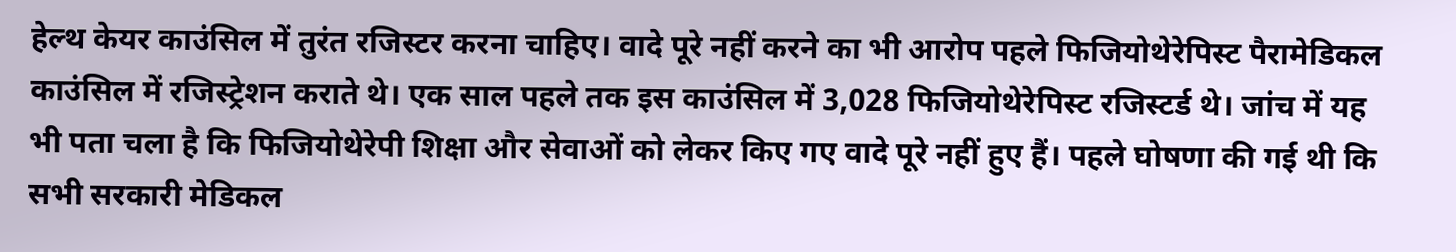हेल्थ केयर काउंसिल में तुरंत रजिस्टर करना चाहिए। वादे पूरे नहीं करने का भी आरोप पहले फिजियोथेरेपिस्ट पैरामेडिकल काउंसिल में रजिस्ट्रेशन कराते थे। एक साल पहले तक इस काउंसिल में 3,028 फिजियोथेरेपिस्ट रजिस्टर्ड थे। जांच में यह भी पता चला है कि फिजियोथेरेपी शिक्षा और सेवाओं को लेकर किए गए वादे पूरे नहीं हुए हैं। पहले घोषणा की गई थी कि सभी सरकारी मेडिकल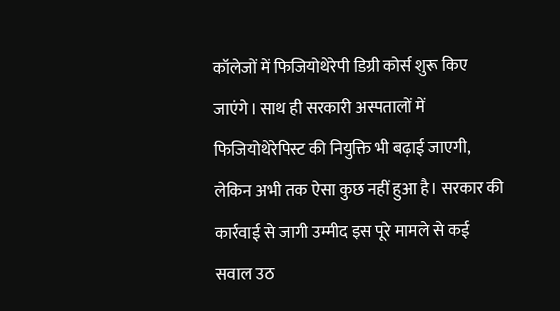कॉलेजों में फिजियोथेरेपी डिग्री कोर्स शुरू किए जाएंगे। साथ ही सरकारी अस्पतालों में फिजियोथेरेपिस्ट की नियुक्ति भी बढ़ाई जाएगी, लेकिन अभी तक ऐसा कुछ नहीं हुआ है। सरकार की कार्रवाई से जागी उम्मीद इस पूरे मामले से कई सवाल उठ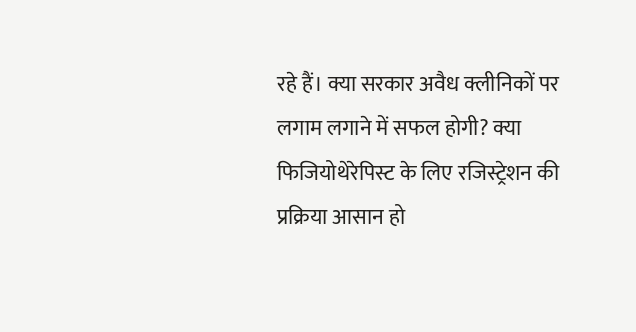रहे हैं। क्या सरकार अवैध क्लीनिकों पर लगाम लगाने में सफल होगी? क्या फिजियोथेरेपिस्ट के लिए रजिस्ट्रेशन की प्रक्रिया आसान हो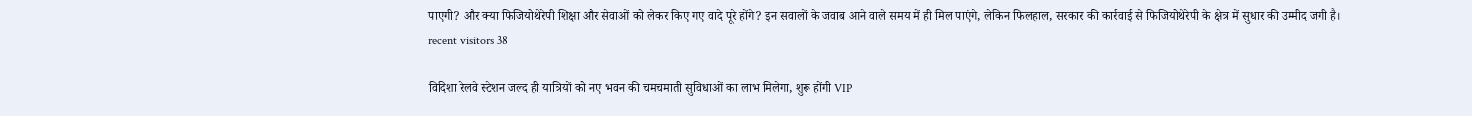पाएगी? और क्या फिजियोथेरेपी शिक्षा और सेवाओं को लेकर किए गए वादे पूरे होंगे? इन सवालों के जवाब आने वाले समय में ही मिल पाएंगे, लेकिन फिलहाल, सरकार की कार्रवाई से फिजियोथेरेपी के क्षेत्र में सुधार की उम्मीद जगी है। recent visitors 38

विदिशा रेलवे स्टेशन जल्द ही यात्रियों को नए भवन की चमचमाती सुविधाओं का लाभ मिलेगा, शुरू होंगी VIP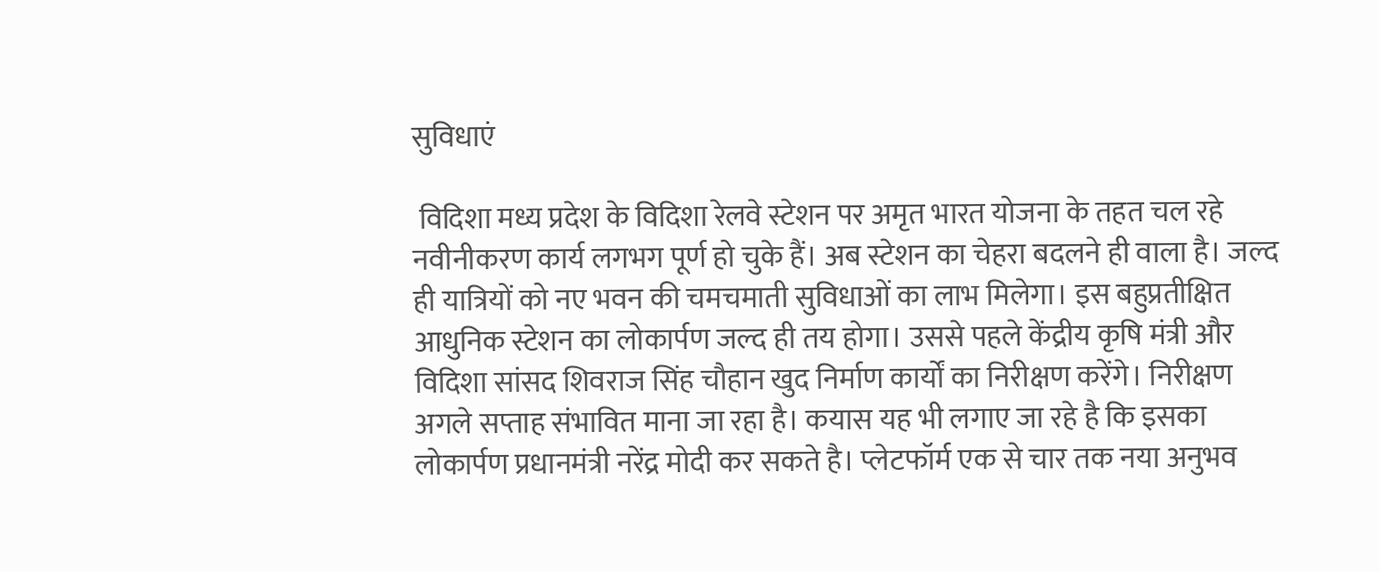सुविधाएं

 विदिशा मध्य प्रदेश के विदिशा रेलवे स्टेशन पर अमृत भारत योजना के तहत चल रहे नवीनीकरण कार्य लगभग पूर्ण हो चुके हैं। अब स्टेशन का चेहरा बदलने ही वाला है। जल्द ही यात्रियों को नए भवन की चमचमाती सुविधाओं का लाभ मिलेगा। इस बहुप्रतीक्षित आधुनिक स्टेशन का लोकार्पण जल्द ही तय होगा। उससे पहले केंद्रीय कृषि मंत्री और विदिशा सांसद शिवराज सिंह चौहान खुद निर्माण कार्यों का निरीक्षण करेंगे। निरीक्षण अगले सप्ताह संभावित माना जा रहा है। कयास यह भी लगाए जा रहे है कि इसका लोकार्पण प्रधानमंत्री नरेंद्र मोदी कर सकते है। प्लेटफॉर्म एक से चार तक नया अनुभव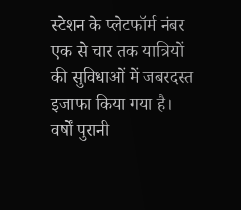स्टेशन के प्लेटफॉर्म नंबर एक से चार तक यात्रियों की सुविधाओं में जबरदस्त इजाफा किया गया है। वर्षों पुरानी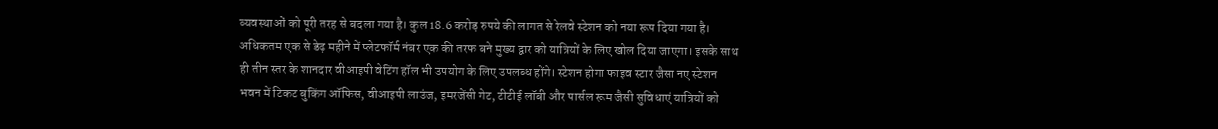व्यवस्थाओं को पूरी तरह से बदला गया है। कुल 18.6 करोड़ रुपये की लागत से रेलवे स्टेशन को नया रूप दिया गया है। अधिकतम एक से डेढ़ महीने में प्लेटफॉर्म नंबर एक की तरफ बने मुख्य द्वार को यात्रियों के लिए खोल दिया जाएगा। इसके साथ ही तीन स्तर के शानदार वीआइपी वेटिंग हॉल भी उपयोग के लिए उपलब्ध होंगे। स्टेशन होगा फाइव स्टार जैसा नए स्टेशन भवन में टिकट बुकिंग ऑफिस, वीआइपी लाउंज, इमरजेंसी गेट, टीटीई लॉबी और पार्सल रूम जैसी सुविधाएं यात्रियों को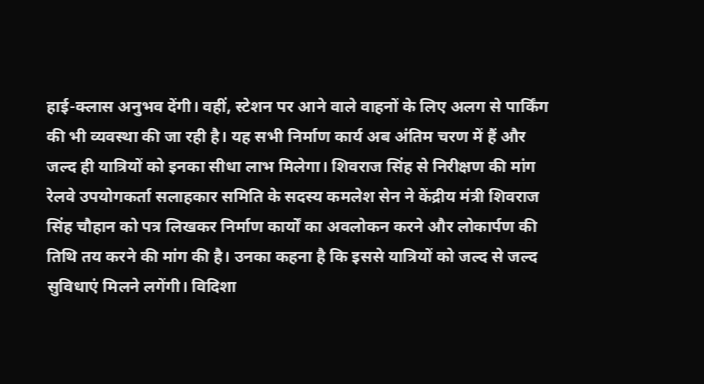हाई-क्लास अनुभव देंगी। वहीं, स्टेशन पर आने वाले वाहनों के लिए अलग से पार्किंग की भी व्यवस्था की जा रही है। यह सभी निर्माण कार्य अब अंतिम चरण में हैं और जल्द ही यात्रियों को इनका सीधा लाभ मिलेगा। शिवराज सिंह से निरीक्षण की मांग रेलवे उपयोगकर्ता सलाहकार समिति के सदस्य कमलेश सेन ने केंद्रीय मंत्री शिवराज सिंह चौहान को पत्र लिखकर निर्माण कार्यों का अवलोकन करने और लोकार्पण की तिथि तय करने की मांग की है। उनका कहना है कि इससे यात्रियों को जल्द से जल्द सुविधाएं मिलने लगेंगी। विदिशा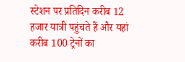स्टेशन पर प्रतिदिन करीब 12 हजार यात्री पहुंचते हैं और यहां करीब 100 ट्रेनों का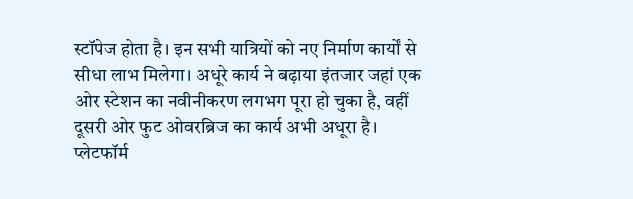स्टॉपेज होता है। इन सभी यात्रियों को नए निर्माण कार्यों से सीधा लाभ मिलेगा। अधूरे कार्य ने बढ़ाया इंतजार जहां एक ओर स्टेशन का नवीनीकरण लगभग पूरा हो चुका है, वहीं दूसरी ओर फुट ओवरब्रिज का कार्य अभी अधूरा है। प्लेटफॉर्म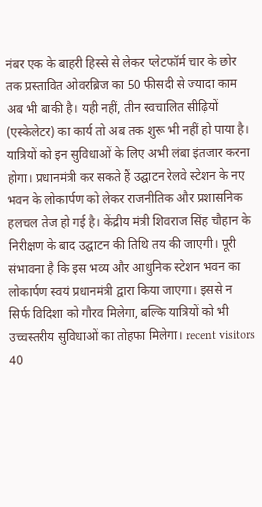नंबर एक के बाहरी हिस्से से लेकर प्लेटफॉर्म चार के छोर तक प्रस्तावित ओवरब्रिज का 50 फीसदी से ज्यादा काम अब भी बाकी है। यही नहीं, तीन स्वचालित सीढ़ियों (एस्केलेटर) का कार्य तो अब तक शुरू भी नहीं हो पाया है। यात्रियों को इन सुविधाओं के लिए अभी लंबा इंतजार करना होगा। प्रधानमंत्री कर सकते हैं उद्घाटन रेलवे स्टेशन के नए भवन के लोकार्पण को लेकर राजनीतिक और प्रशासनिक हलचल तेज हो गई है। केंद्रीय मंत्री शिवराज सिंह चौहान के निरीक्षण के बाद उद्घाटन की तिथि तय की जाएगी। पूरी संभावना है कि इस भव्य और आधुनिक स्टेशन भवन का लोकार्पण स्वयं प्रधानमंत्री द्वारा किया जाएगा। इससे न सिर्फ विदिशा को गौरव मिलेगा, बल्कि यात्रियों को भी उच्चस्तरीय सुविधाओं का तोहफा मिलेगा। recent visitors 40